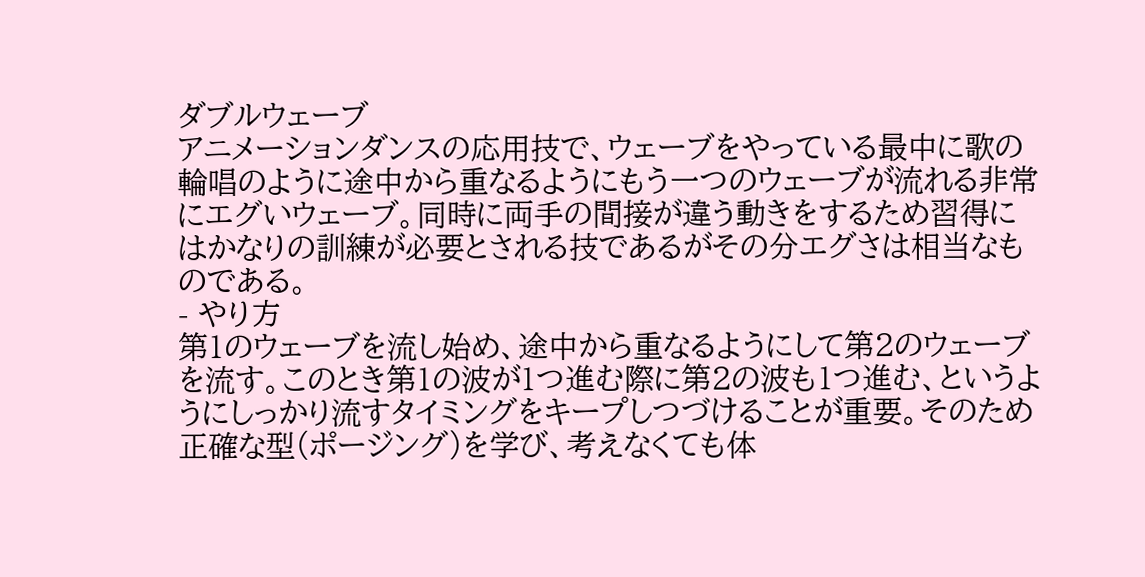ダブルウェーブ
アニメーションダンスの応用技で、ウェーブをやっている最中に歌の輪唱のように途中から重なるようにもう一つのウェーブが流れる非常にエグいウェーブ。同時に両手の間接が違う動きをするため習得にはかなりの訓練が必要とされる技であるがその分エグさは相当なものである。
- やり方
第1のウェーブを流し始め、途中から重なるようにして第2のウェーブを流す。このとき第1の波が1つ進む際に第2の波も1つ進む、というようにしっかり流すタイミングをキープしつづけることが重要。そのため正確な型(ポージング)を学び、考えなくても体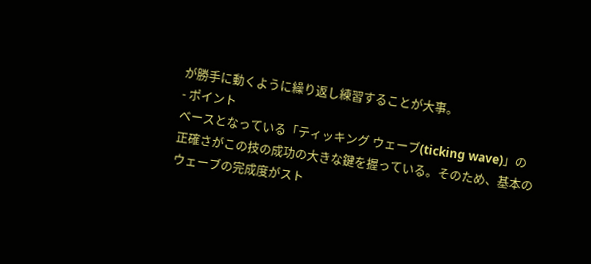が勝手に動くように繰り返し練習することが大事。
- ポイント
ベースとなっている「ティッキング ウェーブ(ticking wave)」の正確さがこの技の成功の大きな鍵を握っている。そのため、基本のウェーブの完成度がスト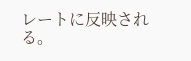レートに反映される。